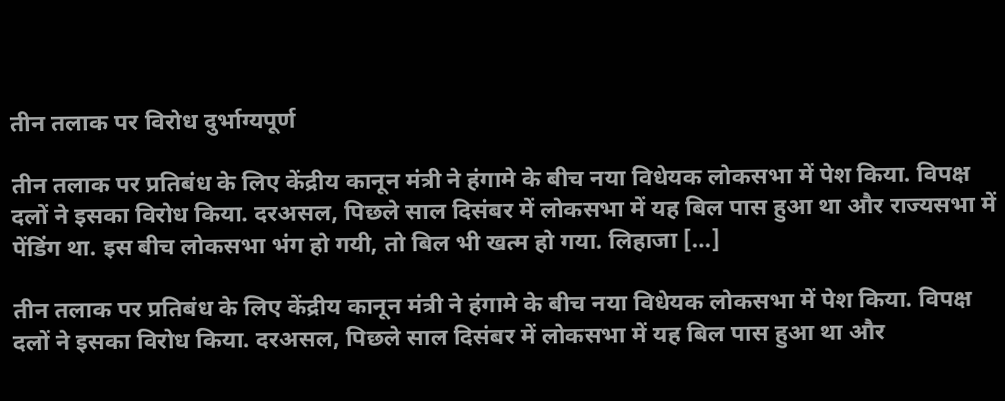तीन तलाक पर विरोध दुर्भाग्यपूर्ण

तीन तलाक पर प्रतिबंध के लिए केंद्रीय कानून मंत्री ने हंगामे के बीच नया विधेयक लोकसभा में पेश किया. विपक्ष दलों ने इसका विरोध किया. दरअसल, पिछले साल दिसंबर में लोकसभा में यह बिल पास हुआ था और राज्यसभा में पेंडिंग था. इस बीच लोकसभा भंग हो गयी, तो बिल भी खत्म हो गया. लिहाजा […]

तीन तलाक पर प्रतिबंध के लिए केंद्रीय कानून मंत्री ने हंगामे के बीच नया विधेयक लोकसभा में पेश किया. विपक्ष दलों ने इसका विरोध किया. दरअसल, पिछले साल दिसंबर में लोकसभा में यह बिल पास हुआ था और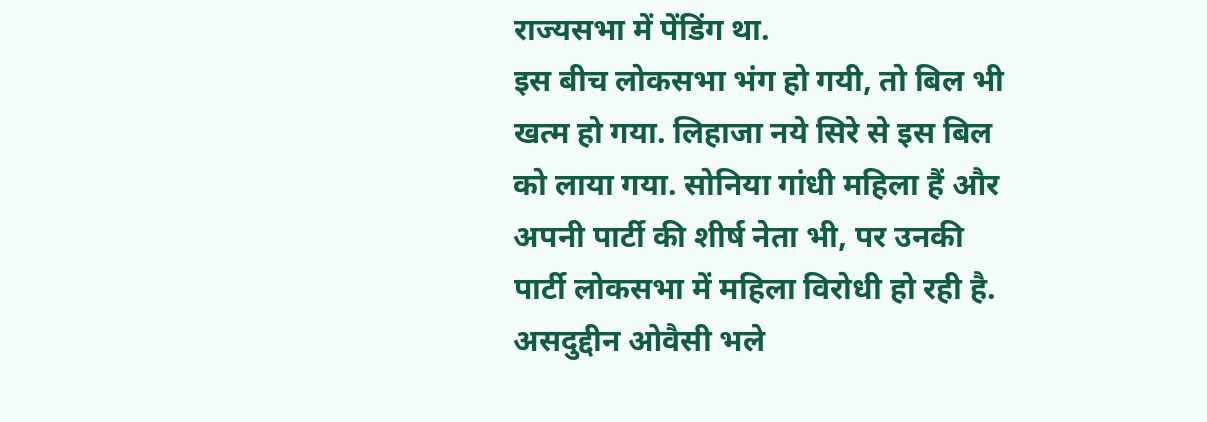राज्यसभा में पेंडिंग था.
इस बीच लोकसभा भंग हो गयी, तो बिल भी खत्म हो गया. लिहाजा नये सिरे से इस बिल को लाया गया. सोनिया गांधी महिला हैं और अपनी पार्टी की शीर्ष नेता भी, पर उनकी पार्टी लोकसभा में महिला विरोधी हो रही है. असदुद्दीन ओवैसी भले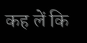कह लें कि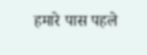हमारे पास पहले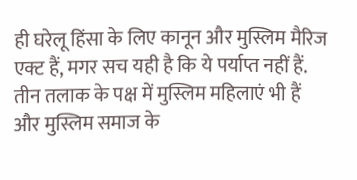ही घरेलू हिंसा के लिए कानून और मुस्लिम मैरिज एक्ट हैं, मगर सच यही है कि ये पर्याप्त नहीं हैं.
तीन तलाक के पक्ष में मुस्लिम महिलाएं भी हैं और मुस्लिम समाज के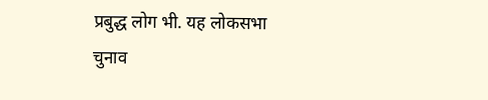प्रबुद्ध लोग भी. यह लोकसभा चुनाव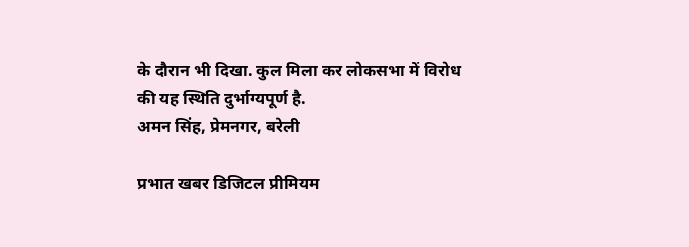के दौरान भी दिखा. कुल मिला कर लोकसभा में विरोध की यह स्थिति दुर्भाग्यपूर्ण है.
अमन सिंह, प्रेमनगर, बरेली

प्रभात खबर डिजिटल प्रीमियम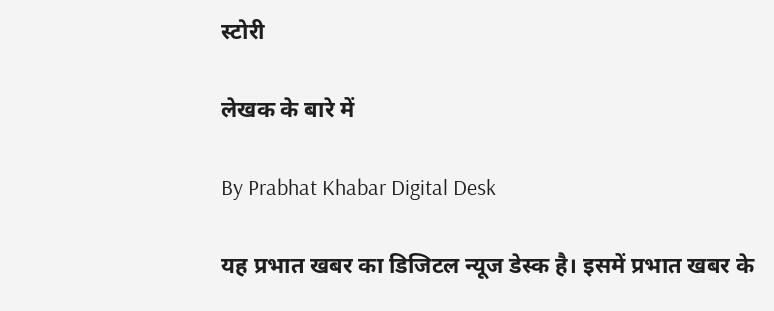स्टोरी

लेखक के बारे में

By Prabhat Khabar Digital Desk

यह प्रभात खबर का डिजिटल न्यूज डेस्क है। इसमें प्रभात खबर के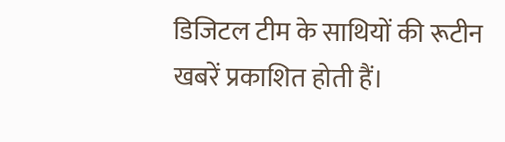डिजिटल टीम के साथियों की रूटीन खबरें प्रकाशित होती हैं।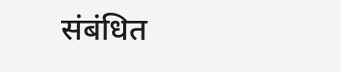संबंधित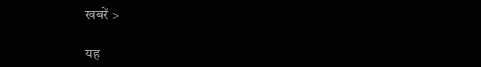खबरें >

यह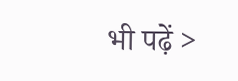भी पढ़ें >